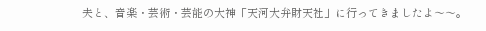夫と、音楽・芸術・芸能の大神「天河大弁財天社」に行ってきましたよ〜〜。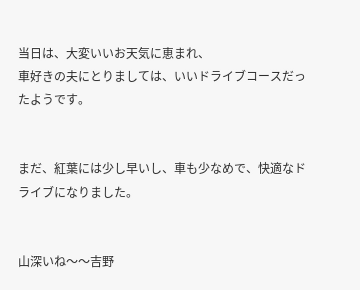当日は、大変いいお天気に恵まれ、
車好きの夫にとりましては、いいドライブコースだったようです。


まだ、紅葉には少し早いし、車も少なめで、快適なドライブになりました。


山深いね〜〜吉野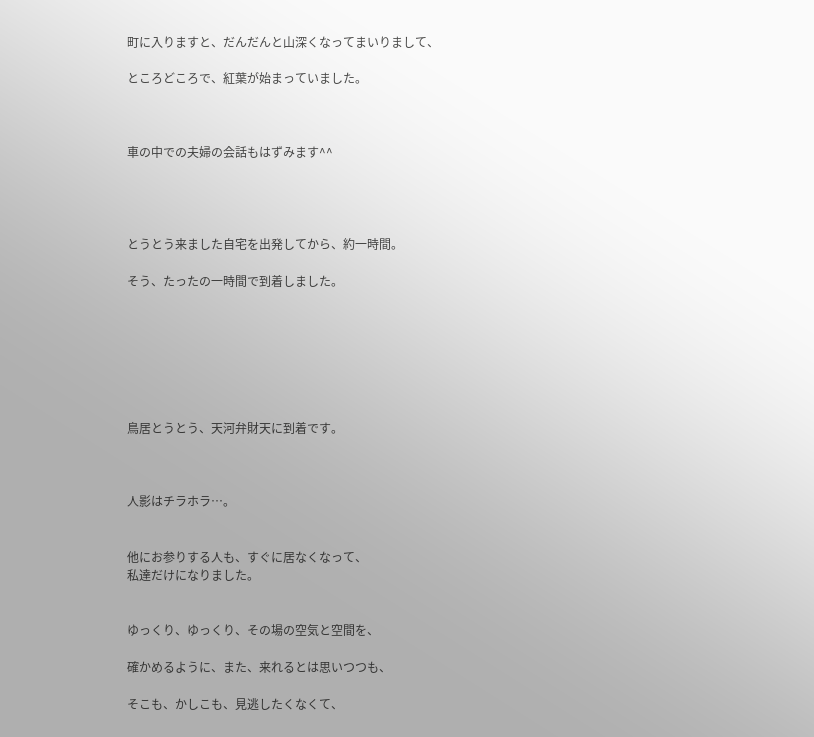町に入りますと、だんだんと山深くなってまいりまして、

ところどころで、紅葉が始まっていました。



車の中での夫婦の会話もはずみます^^




とうとう来ました自宅を出発してから、約一時間。

そう、たったの一時間で到着しました。







鳥居とうとう、天河弁財天に到着です。



人影はチラホラ…。


他にお参りする人も、すぐに居なくなって、
私達だけになりました。


ゆっくり、ゆっくり、その場の空気と空間を、

確かめるように、また、来れるとは思いつつも、

そこも、かしこも、見逃したくなくて、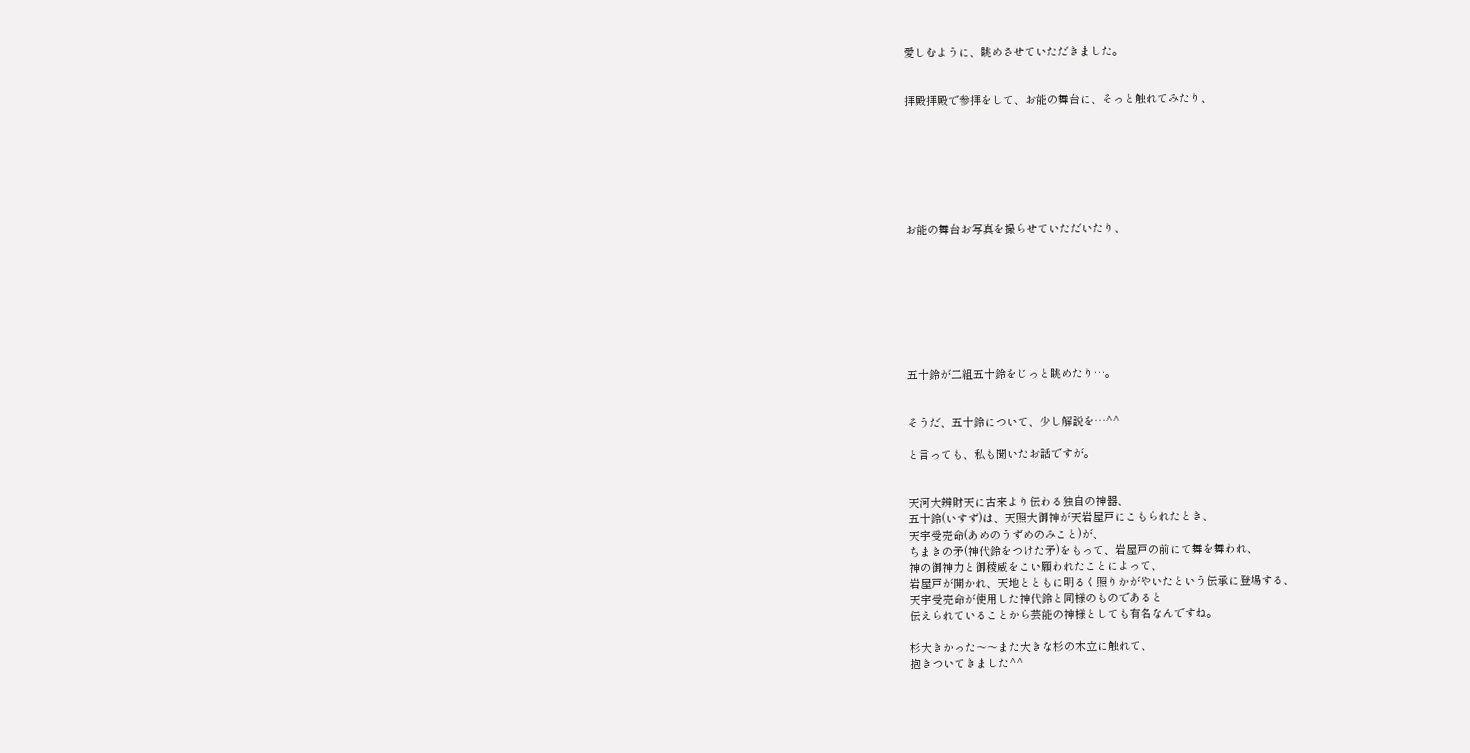愛しむように、眺めさせていただきました。


拝殿拝殿で参拝をして、お能の舞台に、そっと触れてみたり、







お能の舞台お写真を撮らせていただいたり、








五十鈴が二組五十鈴をじっと眺めたり…。


そうだ、五十鈴について、少し解説を…^^

と言っても、私も聞いたお話ですが。


天河大辨財天に古来より伝わる独自の神器、
五十鈴(いすず)は、天照大御神が天岩屋戸にこもられたとき、
天宇受売命(あめのうずめのみこと)が、
ちまきの矛(神代鈴をつけた矛)をもって、岩屋戸の前にて舞を舞われ、
神の御神力と御稜威をこい願われたことによって、
岩屋戸が開かれ、天地とともに明るく照りかがやいたという伝承に登場する、
天宇受売命が使用した神代鈴と同様のものであると
伝えられていることから芸能の神様としても有名なんですね。

杉大きかった〜〜また大きな杉の木立に触れて、
抱きついてきました^^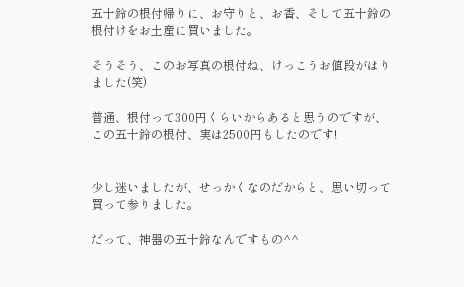五十鈴の根付帰りに、お守りと、お香、そして五十鈴の根付けをお土産に買いました。

そうそう、このお写真の根付ね、けっこうお値段がはりました(笑)

普通、根付って300円くらいからあると思うのですが、
この五十鈴の根付、実は2500円もしたのです!


少し迷いましたが、せっかくなのだからと、思い切って買って参りました。

だって、神器の五十鈴なんですもの^^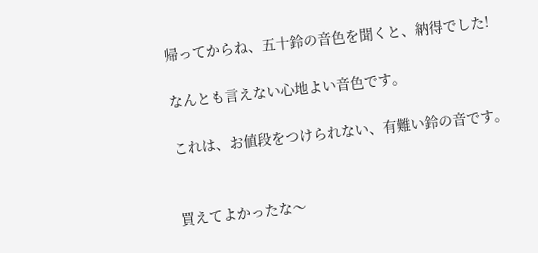帰ってからね、五十鈴の音色を聞くと、納得でした!

なんとも言えない心地よい音色です。

これは、お値段をつけられない、有難い鈴の音です。


買えてよかったな〜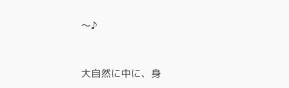〜♪



大自然に中に、身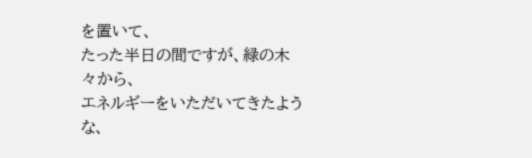を置いて、
たった半日の間ですが、緑の木々から、
エネルギーをいただいてきたような、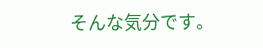そんな気分です。